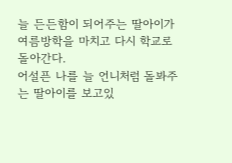늘 든든함이 되어주는 딸아이가 여름방학을 마치고 다시 학교로 돌아간다.
어설픈 나를 늘 언니처럼 돌봐주는 딸아이를 보고있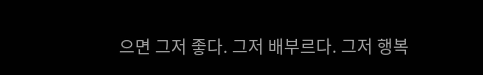으면 그저 좋다. 그저 배부르다. 그저 행복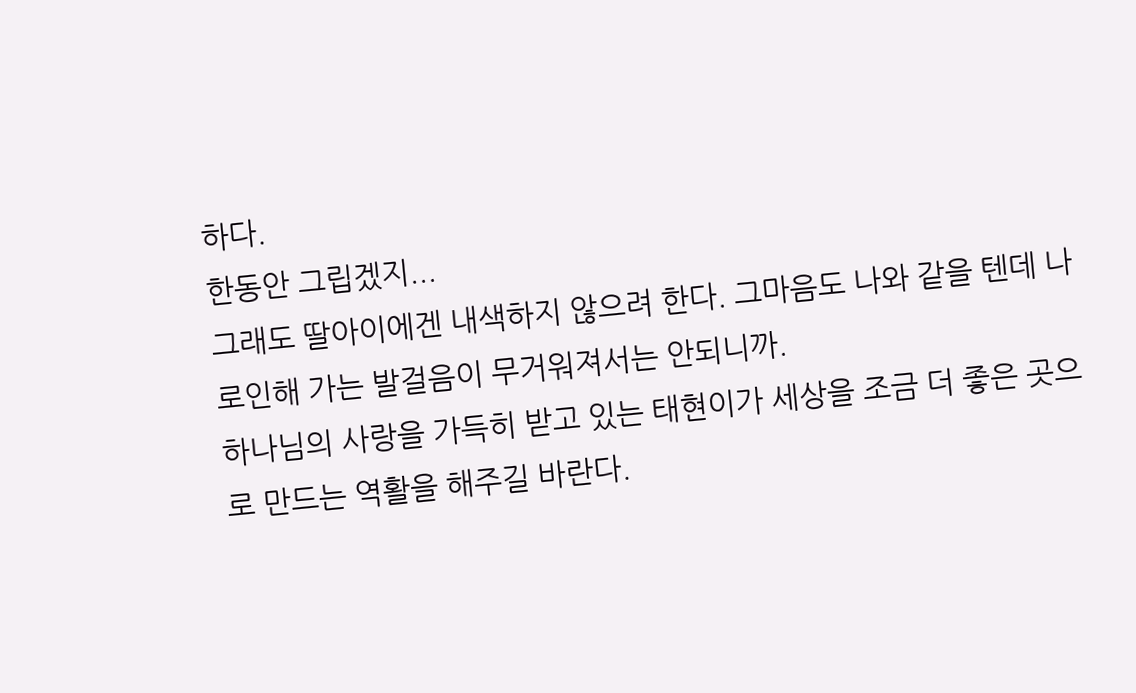하다.
한동안 그립겠지...
그래도 딸아이에겐 내색하지 않으려 한다. 그마음도 나와 같을 텐데 나로인해 가는 발걸음이 무거워져서는 안되니까.
하나님의 사랑을 가득히 받고 있는 태현이가 세상을 조금 더 좋은 곳으로 만드는 역활을 해주길 바란다.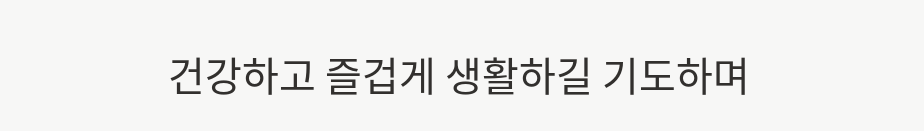건강하고 즐겁게 생활하길 기도하며